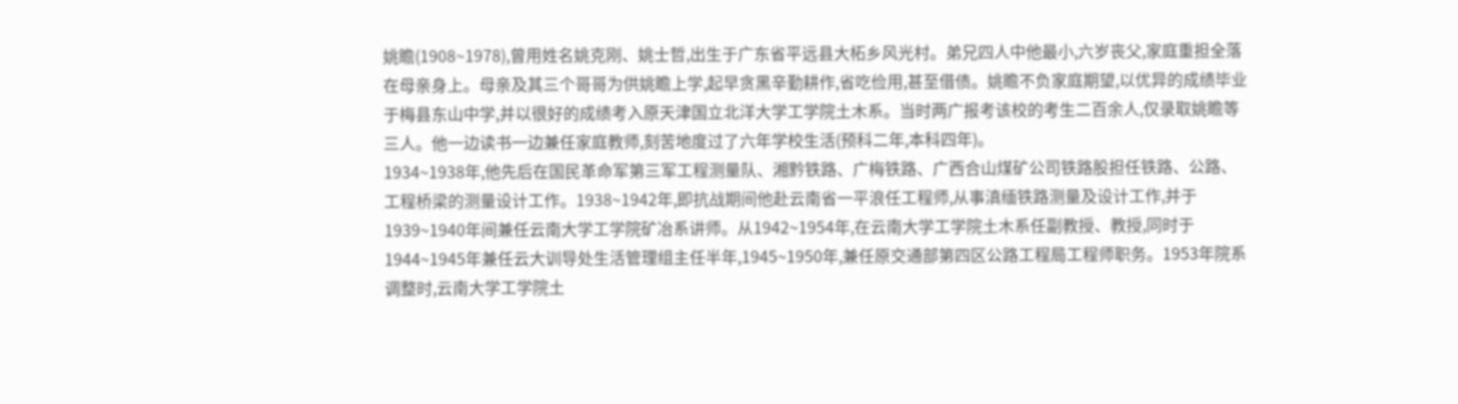姚瞻(1908~1978),曾用姓名姚克刚、姚士哲,出生于广东省平远县大柘乡风光村。弟兄四人中他最小,六岁丧父,家庭重担全落在母亲身上。母亲及其三个哥哥为供姚瞻上学,起早贪黑辛勤耕作,省吃俭用,甚至借债。姚瞻不负家庭期望,以优异的成绩毕业于梅县东山中学,并以很好的成绩考入原天津国立北洋大学工学院土木系。当时两广报考该校的考生二百余人,仅录取姚瞻等三人。他一边读书一边兼任家庭教师,刻苦地度过了六年学校生活(预科二年,本科四年)。
1934~1938年,他先后在国民革命军第三军工程测量队、湘黔铁路、广梅铁路、广西合山煤矿公司铁路股担任铁路、公路、工程桥梁的测量设计工作。1938~1942年,即抗战期间他赴云南省一平浪任工程师,从事滇缅铁路测量及设计工作,并于1939~1940年间兼任云南大学工学院矿冶系讲师。从1942~1954年,在云南大学工学院土木系任副教授、教授,同时于1944~1945年兼任云大训导处生活管理组主任半年,1945~1950年,兼任原交通部第四区公路工程局工程师职务。1953年院系调整时,云南大学工学院土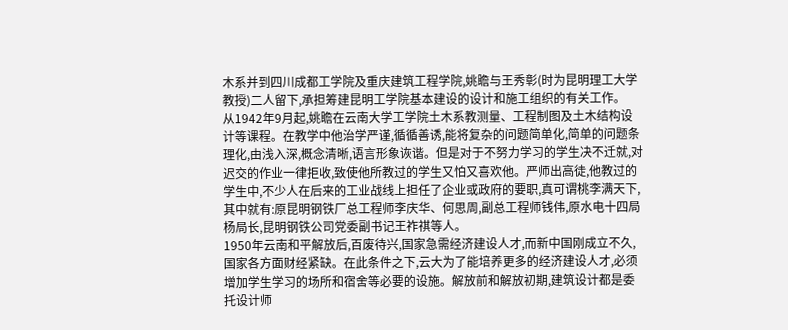木系并到四川成都工学院及重庆建筑工程学院,姚瞻与王秀彰(时为昆明理工大学教授)二人留下,承担筹建昆明工学院基本建设的设计和施工组织的有关工作。
从1942年9月起,姚瞻在云南大学工学院土木系教测量、工程制图及土木结构设计等课程。在教学中他治学严谨,循循善诱,能将复杂的问题简单化,简单的问题条理化,由浅入深,概念清晰,语言形象诙谐。但是对于不努力学习的学生决不迁就,对迟交的作业一律拒收,致使他所教过的学生又怕又喜欢他。严师出高徒,他教过的学生中,不少人在后来的工业战线上担任了企业或政府的要职,真可谓桃李满天下,其中就有:原昆明钢铁厂总工程师李庆华、何思周,副总工程师钱伟,原水电十四局杨局长,昆明钢铁公司党委副书记王祚祺等人。
1950年云南和平解放后,百废待兴,国家急需经济建设人才,而新中国刚成立不久,国家各方面财经紧缺。在此条件之下,云大为了能培养更多的经济建设人才,必须增加学生学习的场所和宿舍等必要的设施。解放前和解放初期,建筑设计都是委托设计师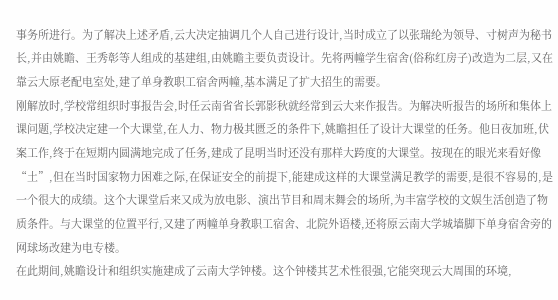事务所进行。为了解决上述矛盾,云大决定抽调几个人自己进行设计,当时成立了以张瑞纶为领导、寸树声为秘书长,并由姚瞻、王秀彰等人组成的基建组,由姚瞻主要负责设计。先将两幢学生宿舍(俗称红房子)改造为二层,又在靠云大原老配电室处,建了单身教职工宿舍两幢,基本满足了扩大招生的需要。
刚解放时,学校常组织时事报告会,时任云南省省长郭影秋就经常到云大来作报告。为解决听报告的场所和集体上课问题,学校决定建一个大课堂,在人力、物力极其匮乏的条件下,姚瞻担任了设计大课堂的任务。他日夜加班,伏案工作,终于在短期内圆满地完成了任务,建成了昆明当时还没有那样大跨度的大课堂。按现在的眼光来看好像“土”,但在当时国家物力困难之际,在保证安全的前提下,能建成这样的大课堂满足教学的需要,是很不容易的,是一个很大的成绩。这个大课堂后来又成为放电影、演出节目和周末舞会的场所,为丰富学校的文娱生活创造了物质条件。与大课堂的位置平行,又建了两幢单身教职工宿舍、北院外语楼,还将原云南大学城墙脚下单身宿舍旁的网球场改建为电专楼。
在此期间,姚瞻设计和组织实施建成了云南大学钟楼。这个钟楼其艺术性很强,它能突现云大周围的环境,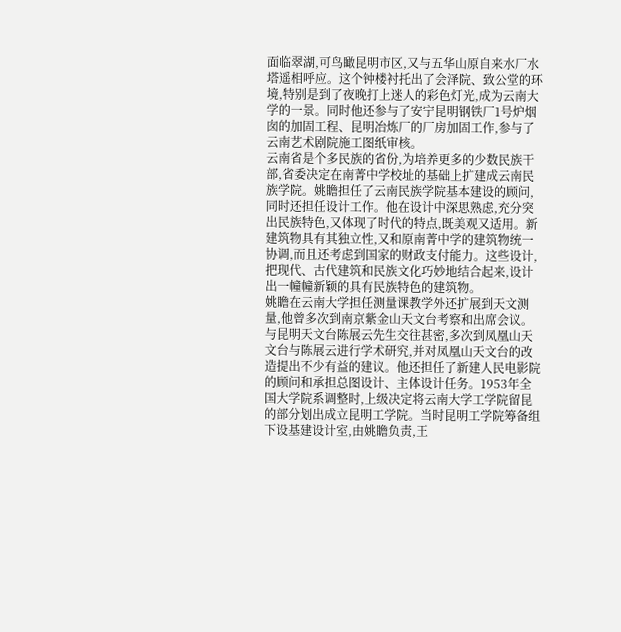面临翠湖,可鸟瞰昆明市区,又与五华山原自来水厂水塔遥相呼应。这个钟楼衬托出了会泽院、致公堂的环境,特别是到了夜晚打上迷人的彩色灯光,成为云南大学的一景。同时他还参与了安宁昆明钢铁厂1号炉烟囱的加固工程、昆明冶炼厂的厂房加固工作,参与了云南艺术剧院施工图纸审核。
云南省是个多民族的省份,为培养更多的少数民族干部,省委决定在南菁中学校址的基础上扩建成云南民族学院。姚瞻担任了云南民族学院基本建设的顾问,同时还担任设计工作。他在设计中深思熟虑,充分突出民族特色,又体现了时代的特点,既美观又适用。新建筑物具有其独立性,又和原南菁中学的建筑物统一协调,而且还考虑到国家的财政支付能力。这些设计,把现代、古代建筑和民族文化巧妙地结合起来,设计出一幢幢新颖的具有民族特色的建筑物。
姚瞻在云南大学担任测量课教学外还扩展到天文测量,他曾多次到南京紫金山天文台考察和出席会议。与昆明天文台陈展云先生交往甚密,多次到凤凰山天文台与陈展云进行学术研究,并对凤凰山天文台的改造提出不少有益的建议。他还担任了新建人民电影院的顾问和承担总图设计、主体设计任务。1953年全国大学院系调整时,上级决定将云南大学工学院留昆的部分划出成立昆明工学院。当时昆明工学院筹备组下设基建设计室,由姚瞻负责,王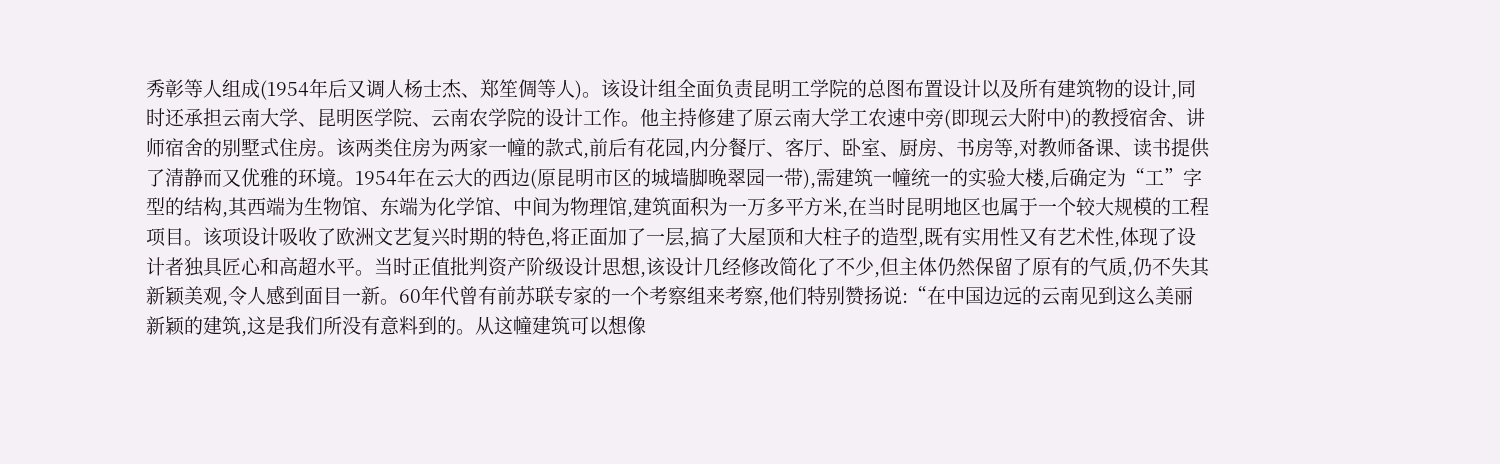秀彰等人组成(1954年后又调人杨士杰、郑笙倜等人)。该设计组全面负责昆明工学院的总图布置设计以及所有建筑物的设计,同时还承担云南大学、昆明医学院、云南农学院的设计工作。他主持修建了原云南大学工农速中旁(即现云大附中)的教授宿舍、讲师宿舍的别墅式住房。该两类住房为两家一幢的款式,前后有花园,内分餐厅、客厅、卧室、厨房、书房等,对教师备课、读书提供了清静而又优雅的环境。1954年在云大的西边(原昆明市区的城墙脚晚翠园一带),需建筑一幢统一的实验大楼,后确定为“工”字型的结构,其西端为生物馆、东端为化学馆、中间为物理馆,建筑面积为一万多平方米,在当时昆明地区也属于一个较大规模的工程项目。该项设计吸收了欧洲文艺复兴时期的特色,将正面加了一层,搞了大屋顶和大柱子的造型,既有实用性又有艺术性,体现了设计者独具匠心和高超水平。当时正值批判资产阶级设计思想,该设计几经修改简化了不少,但主体仍然保留了原有的气质,仍不失其新颖美观,令人感到面目一新。60年代曾有前苏联专家的一个考察组来考察,他们特别赞扬说:“在中国边远的云南见到这么美丽新颖的建筑,这是我们所没有意料到的。从这幢建筑可以想像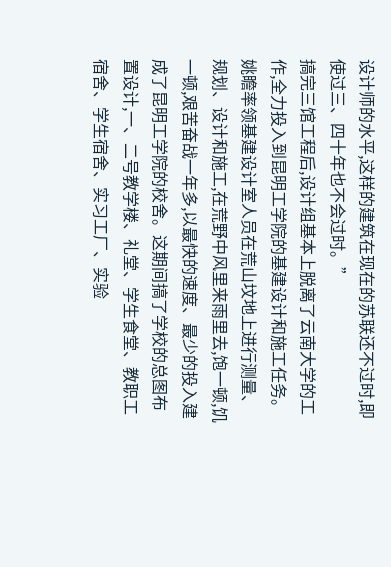设计师的水平,这样的建筑在现在的苏联还不过时,即使过三、四十年也不会过时。”
搞完三馆工程后,设计组基本上脱离了云南大学的工作,全力投入到昆明工学院的基建设计和施工任务。姚瞻率领基建设计室人员在荒山坟地上进行测量、规划、设计和施工,在荒野中风里来雨里去,饱一顿,饥一顿,艰苦奋战一年多,以最快的速度、最少的投入建成了昆明工学院的校舍。这期间搞了学校的总图布置设计,一、二号教学楼、礼堂、学生食堂、教职工宿舍、学生宿舍、实习工厂、实验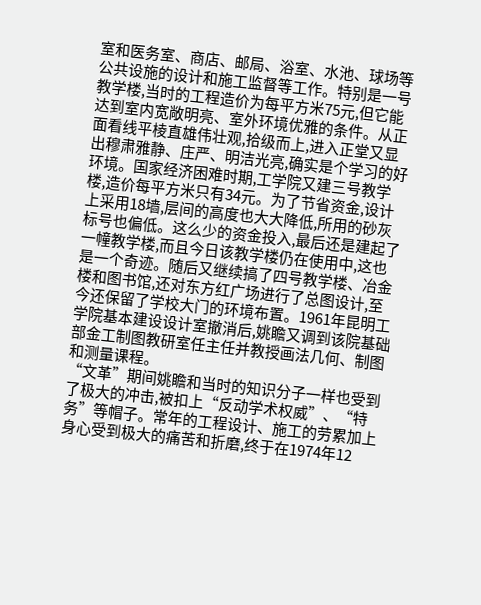室和医务室、商店、邮局、浴室、水池、球场等公共设施的设计和施工监督等工作。特别是一号教学楼,当时的工程造价为每平方米75元,但它能达到室内宽敞明亮、室外环境优雅的条件。从正面看线平棱直雄伟壮观,拾级而上,进入正堂又显出穆肃雅静、庄严、明洁光亮,确实是个学习的好环境。国家经济困难时期,工学院又建三号教学楼,造价每平方米只有34元。为了节省资金,设计上采用18墙,层间的高度也大大降低,所用的砂灰标号也偏低。这么少的资金投入,最后还是建起了一幢教学楼,而且今日该教学楼仍在使用中,这也是一个奇迹。随后又继续搞了四号教学楼、冶金楼和图书馆,还对东方红广场进行了总图设计,至今还保留了学校大门的环境布置。1961年昆明工学院基本建设设计室撤消后,姚瞻又调到该院基础部金工制图教研室任主任并教授画法几何、制图和测量课程。
“文革”期间姚瞻和当时的知识分子一样也受到了极大的冲击,被扣上“反动学术权威”、“特务”等帽子。常年的工程设计、施工的劳累加上身心受到极大的痛苦和折磨,终于在1974年12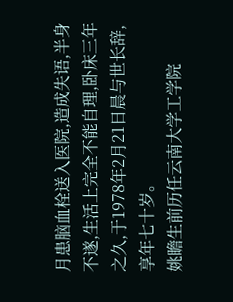月患脑血栓送入医院,造成失语,半身不遂,生活上完全不能自理,卧床三年之久,于1978年2月21日晨与世长辞,享年七十岁。
姚瞻生前历任云南大学工学院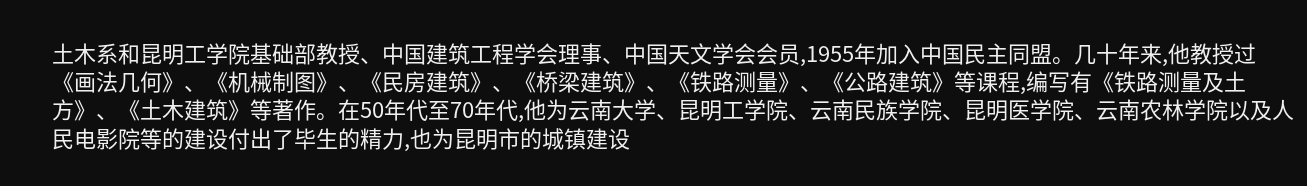土木系和昆明工学院基础部教授、中国建筑工程学会理事、中国天文学会会员,1955年加入中国民主同盟。几十年来,他教授过《画法几何》、《机械制图》、《民房建筑》、《桥梁建筑》、《铁路测量》、《公路建筑》等课程,编写有《铁路测量及土方》、《土木建筑》等著作。在50年代至70年代,他为云南大学、昆明工学院、云南民族学院、昆明医学院、云南农林学院以及人民电影院等的建设付出了毕生的精力,也为昆明市的城镇建设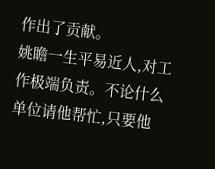作出了贡献。
姚瞻一生平易近人,对工作极端负责。不论什么单位请他帮忙,只要他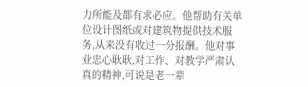力所能及都有求必应。他帮助有关单位设计图纸或对建筑物提供技术服务,从来没有收过一分报酬。他对事业忠心耿耿,对工作、对教学严肃认真的精神,可说是老一辈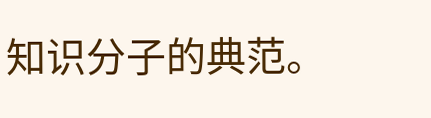知识分子的典范。